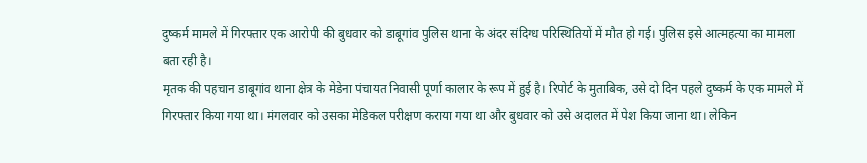दुष्कर्म मामले में गिरफ्तार एक आरोपी की बुधवार को डाबूगांव पुलिस थाना के अंदर संदिग्ध परिस्थितियों में मौत हो गई। पुलिस इसे आत्महत्या का मामला बता रही है।
मृतक की पहचान डाबूगांव थाना क्षेत्र के मेडेना पंचायत निवासी पूर्णा कालार के रूप में हुई है। रिपोर्ट के मुताबिक, उसे दो दिन पहले दुष्कर्म के एक मामले में गिरफ्तार किया गया था। मंगलवार को उसका मेडिकल परीक्षण कराया गया था और बुधवार को उसे अदालत में पेश किया जाना था। लेकिन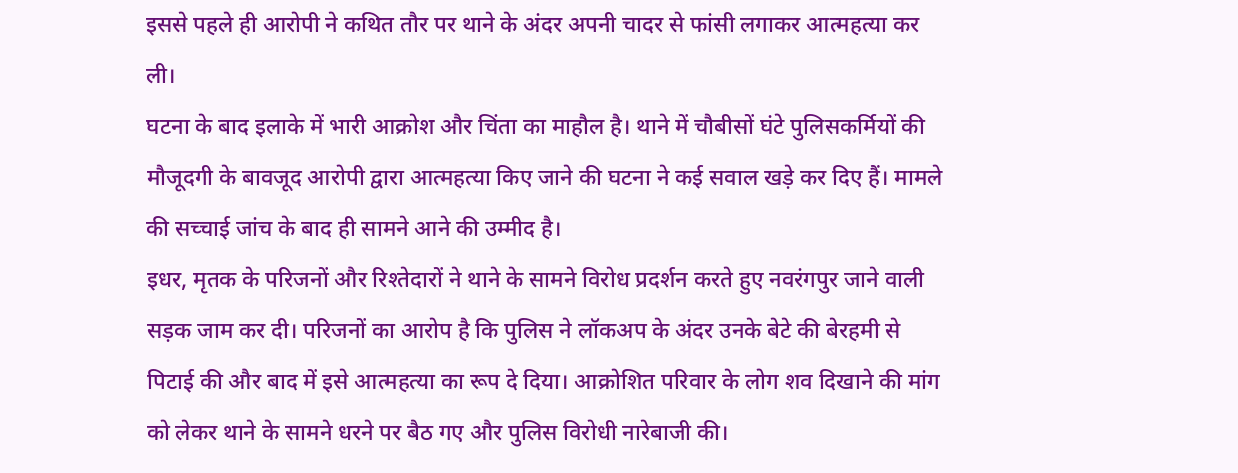इससे पहले ही आरोपी ने कथित तौर पर थाने के अंदर अपनी चादर से फांसी लगाकर आत्महत्या कर ली।
घटना के बाद इलाके में भारी आक्रोश और चिंता का माहौल है। थाने में चौबीसों घंटे पुलिसकर्मियों की मौजूदगी के बावजूद आरोपी द्वारा आत्महत्या किए जाने की घटना ने कई सवाल खड़े कर दिए हैं। मामले की सच्चाई जांच के बाद ही सामने आने की उम्मीद है।
इधर, मृतक के परिजनों और रिश्तेदारों ने थाने के सामने विरोध प्रदर्शन करते हुए नवरंगपुर जाने वाली सड़क जाम कर दी। परिजनों का आरोप है कि पुलिस ने लॉकअप के अंदर उनके बेटे की बेरहमी से पिटाई की और बाद में इसे आत्महत्या का रूप दे दिया। आक्रोशित परिवार के लोग शव दिखाने की मांग को लेकर थाने के सामने धरने पर बैठ गए और पुलिस विरोधी नारेबाजी की।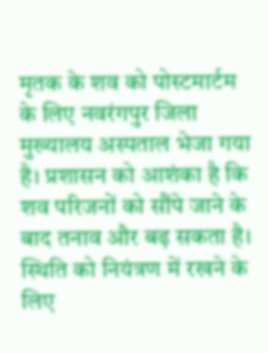मृतक के शव को पोस्टमार्टम के लिए नवरंगपुर जिला मुख्यालय अस्पताल भेजा गया है। प्रशासन को आशंका है कि शव परिजनों को सौंपे जाने के बाद तनाव और बढ़ सकता है।
स्थिति को नियंत्रण में रखने के लिए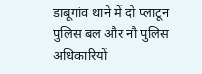डाबूगांव थाने में दो प्लाटून पुलिस बल और नौ पुलिस अधिकारियों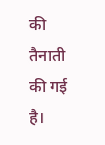की तैनाती की गई है।